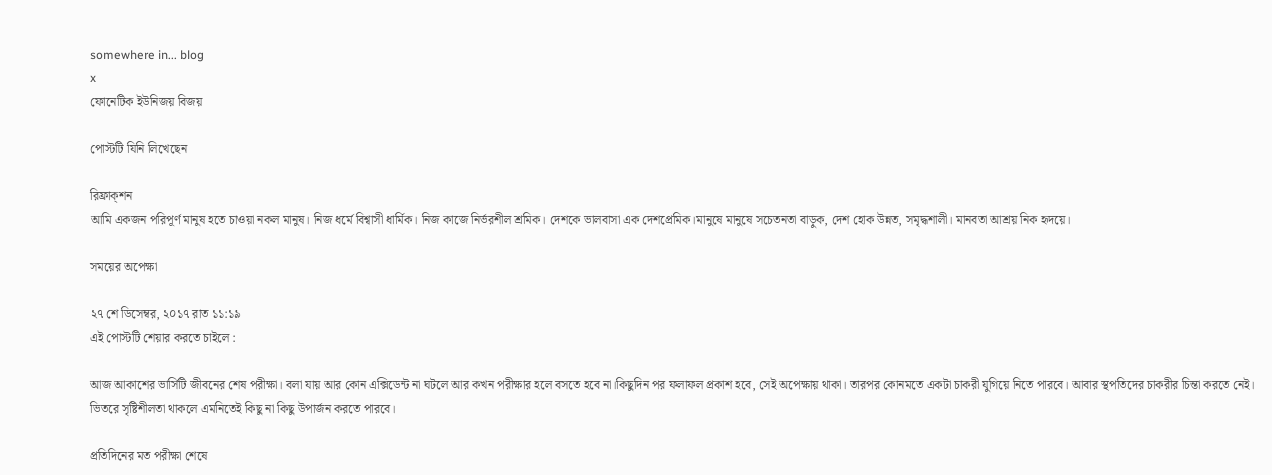somewhere in... blog
x
ফোনেটিক ইউনিজয় বিজয়

পোস্টটি যিনি লিখেছেন

রিফ্রাক্শন
আমি একজন পরিপূর্ণ মানুষ হতে চাওয়া নকল মানুষ। নিজ ধর্মে বিশ্বাসী ধার্মিক। নিজ কাজে নির্ভরশীল শ্রমিক। দেশকে ভালবাসা এক দেশপ্রেমিক।মানুষে মানুষে সচেতনতা বাড়ুক, দেশ হোক উন্নত, সমৃদ্ধশালী। মানবতা আশ্রয় নিক হৃদয়ে।

সময়ের অপেক্ষা

২৭ শে ডিসেম্বর, ২০১৭ রাত ১১:১৯
এই পোস্টটি শেয়ার করতে চাইলে :

আজ আকাশের ভার্সিটি জীবনের শেষ পরীক্ষা। বলা যায় আর কোন এক্সিডেন্ট না ঘটলে আর কখন পরীক্ষার হলে বসতে হবে না।কিছুদিন পর ফলাফল প্রকাশ হবে, সেই অপেক্ষায় থাকা। তারপর কোনমতে একটা চাকরী যুগিয়ে নিতে পারবে। আবার স্থপতিদের চাকরীর চিন্তা করতে নেই। ভিতরে সৃষ্টিশীলতা থাকলে এমনিতেই কিছু না কিছু উপার্জন করতে পারবে।

প্রতিদিনের মত পরীক্ষা শেষে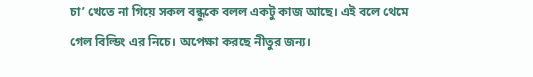চা’ খেতে না গিয়ে সকল বন্ধুকে বলল একটু কাজ আছে। এই বলে থেমে গেল বিল্ডিং এর নিচে। অপেক্ষা করছে নীতুর জন্য।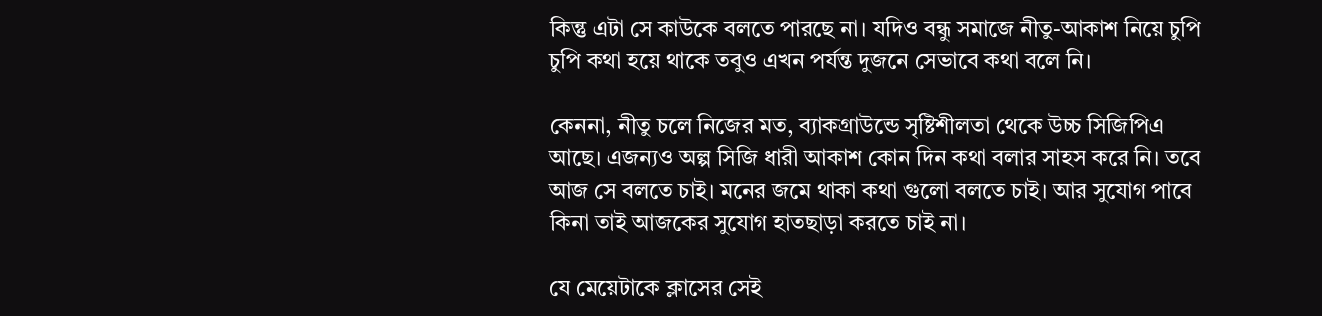কিন্তু এটা সে কাউকে বলতে পারছে না। যদিও বন্ধু সমাজে নীতু-আকাশ নিয়ে চুপি চুপি কথা হয়ে থাকে তবুও এখন পর্যন্ত দুজনে সেভাবে কথা বলে নি।

কেননা, নীতু চলে নিজের মত, ব্যাকগ্রাউন্ডে সৃষ্টিশীলতা থেকে উচ্চ সিজিপিএ আছে। এজন্যও অল্প সিজি ধারী আকাশ কোন দিন কথা বলার সাহস করে নি। তবে আজ সে বলতে চাই। মনের জমে থাকা কথা গুলো বলতে চাই। আর সুযোগ পাবে কিনা তাই আজকের সুযোগ হাতছাড়া করতে চাই না।

যে মেয়েটাকে ক্লাসের সেই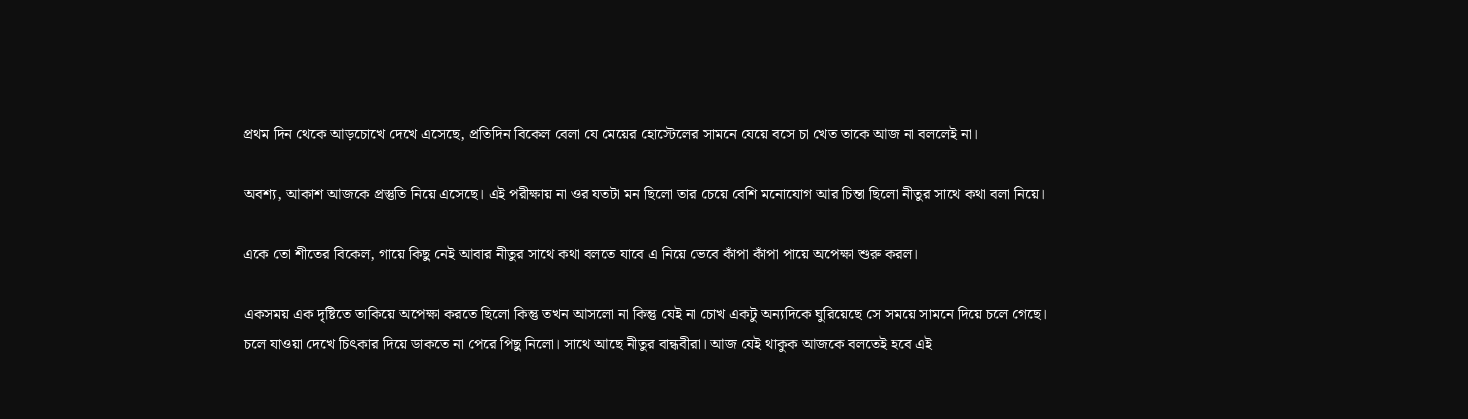প্রথম দিন থেকে আড়চোখে দেখে এসেছে, প্রতিদিন বিকেল বেলা যে মেয়ের হোস্টেলের সামনে যেয়ে বসে চা খেত তাকে আজ না বললেই না।

অবশ্য, আকাশ আজকে প্রস্তুতি নিয়ে এসেছে। এই পরীক্ষায় না ওর যতটা মন ছিলো তার চেয়ে বেশি মনোযোগ আর চিন্তা ছিলো নীতুর সাথে কথা বলা নিয়ে।

একে তো শীতের বিকেল, গায়ে কিছু নেই আবার নীতুর সাথে কথা বলতে যাবে এ নিয়ে ভেবে কাঁপা কাঁপা পায়ে অপেক্ষা শুরু করল।

একসময় এক দৃষ্টিতে তাকিয়ে অপেক্ষা করতে ছিলো কিন্তু তখন আসলো না কিন্তু যেই না চোখ একটু অন্যদিকে ঘুরিয়েছে সে সময়ে সামনে দিয়ে চলে গেছে। চলে যাওয়া দেখে চিৎকার দিয়ে ডাকতে না পেরে পিছু নিলো। সাথে আছে নীতুর বান্ধবীরা। আজ যেই থাকুক আজকে বলতেই হবে এই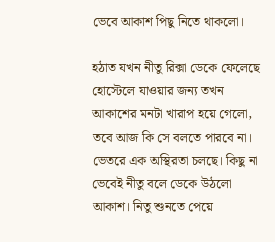ভেবে আকাশ পিছু নিতে থাকলো।

হঠাত যখন নীতু রিক্সা ডেকে ফেলেছে হোস্টেলে যাওয়ার জন্য তখন আকাশের মনটা খারাপ হয়ে গেলো, তবে আজ কি সে বলতে পারবে না। ভেতরে এক অস্থিরতা চলছে। কিছু না ভেবেই নীতু বলে ডেকে উঠলো আকাশ। নিতু শুনতে পেয়ে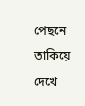পেছনে তাকিয়ে দেখে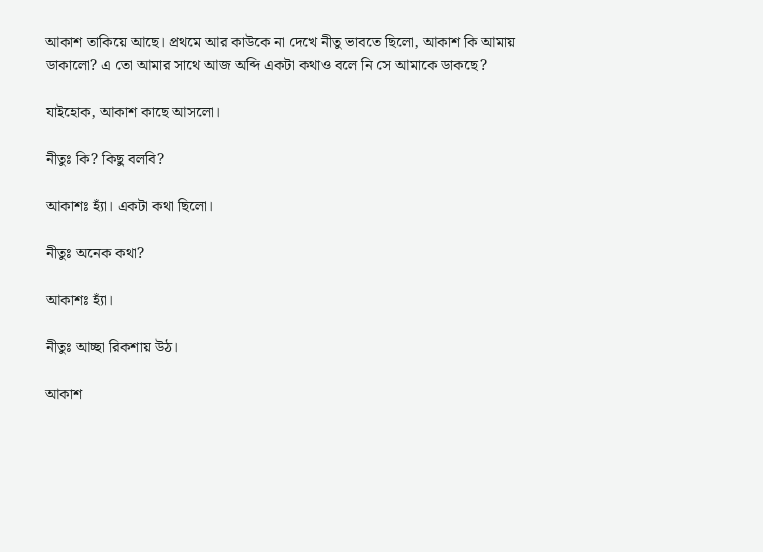আকাশ তাকিয়ে আছে। প্রথমে আর কাউকে না দেখে নীতু ভাবতে ছিলো, আকাশ কি আমায় ডাকালো? এ তো আমার সাথে আজ অব্দি একটা কথাও বলে নি সে আমাকে ডাকছে?

যাইহোক, আকাশ কাছে আসলো।

নীতুঃ কি? কিছু বলবি?

আকাশঃ হ্যাঁ। একটা কথা ছিলো।

নীতুঃ অনেক কথা?

আকাশঃ হ্যাঁ।

নীতুঃ আচ্ছা রিকশায় উঠ।

আকাশ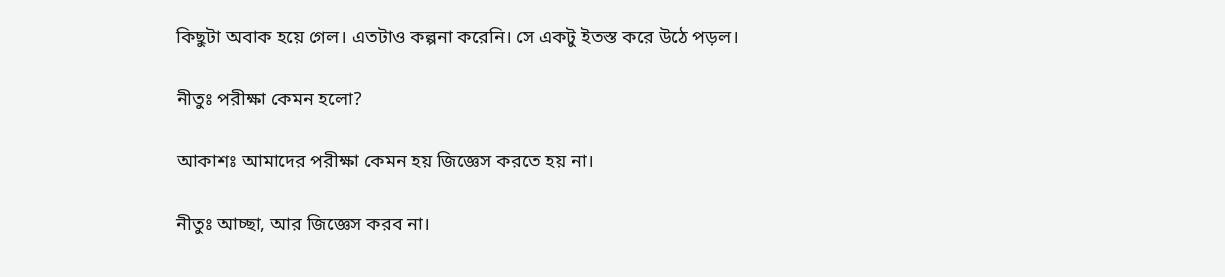কিছুটা অবাক হয়ে গেল। এতটাও কল্পনা করেনি। সে একটু ইতস্ত করে উঠে পড়ল।

নীতুঃ পরীক্ষা কেমন হলো?

আকাশঃ আমাদের পরীক্ষা কেমন হয় জিজ্ঞেস করতে হয় না।

নীতুঃ আচ্ছা, আর জিজ্ঞেস করব না।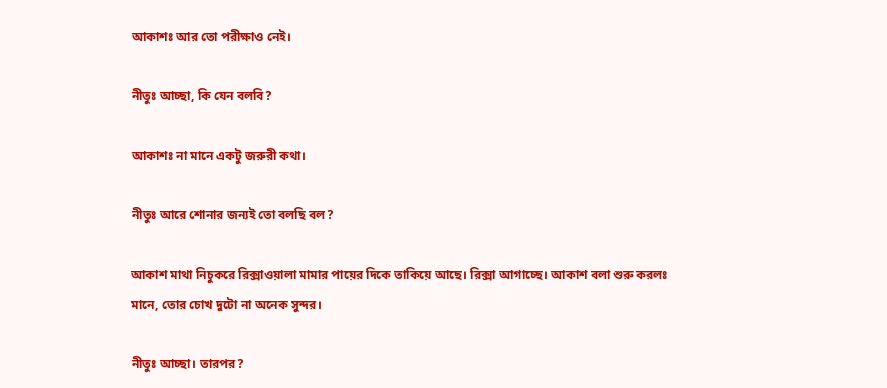আকাশঃ আর তো পরীক্ষাও নেই।

নীতুঃ আচ্ছা, কি যেন বলবি?

আকাশঃ না মানে একটু জরুরী কথা।

নীতুঃ আরে শোনার জন্যই তো বলছি বল?

আকাশ মাথা নিচুকরে রিক্সাওয়ালা মামার পায়ের দিকে তাকিয়ে আছে। রিক্সা আগাচ্ছে। আকাশ বলা শুরু করলঃ
মানে, তোর চোখ দুটো না অনেক সুন্দর।

নীতুঃ আচ্ছা। তারপর?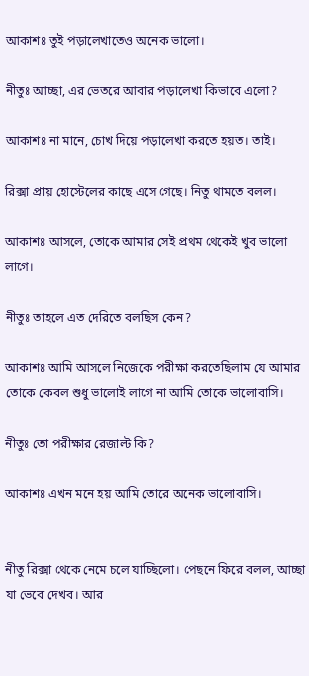আকাশঃ তুই পড়ালেখাতেও অনেক ভালো।

নীতুঃ আচ্ছা, এর ভেতরে আবার পড়ালেখা কিভাবে এলো?

আকাশঃ না মানে, চোখ দিয়ে পড়ালেখা করতে হয়ত। তাই।

রিক্সা প্রায় হোস্টেলের কাছে এসে গেছে। নিতু থামতে বলল।

আকাশঃ আসলে, তোকে আমার সেই প্রথম থেকেই খুব ভালো লাগে।

নীতুঃ তাহলে এত দেরিতে বলছিস কেন?

আকাশঃ আমি আসলে নিজেকে পরীক্ষা করতেছিলাম যে আমার তোকে কেবল শুধু ভালোই লাগে না আমি তোকে ভালোবাসি।

নীতুঃ তো পরীক্ষার রেজাল্ট কি?

আকাশঃ এখন মনে হয় আমি তোরে অনেক ভালোবাসি।


নীতু রিক্সা থেকে নেমে চলে যাচ্ছিলো। পেছনে ফিরে বলল, আচ্ছা যা ভেবে দেখব। আর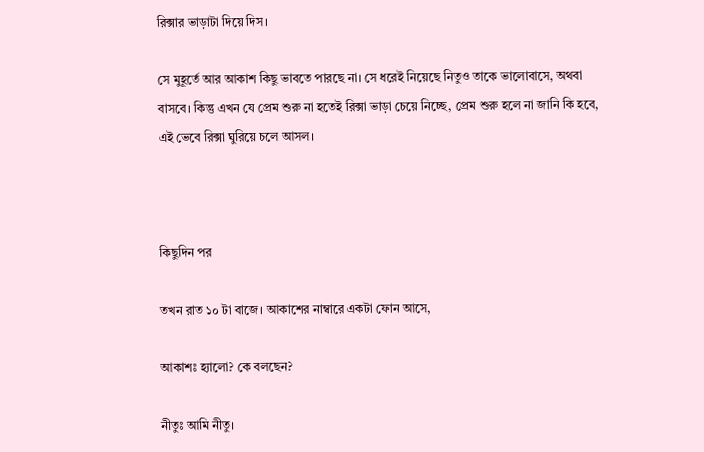রিক্সার ভাড়াটা দিয়ে দিস।

সে মুহূর্তে আর আকাশ কিছু ভাবতে পারছে না। সে ধরেই নিয়েছে নিতুও তাকে ভালোবাসে, অথবা বাসবে। কিন্তু এখন যে প্রেম শুরু না হতেই রিক্সা ভাড়া চেয়ে নিচ্ছে, প্রেম শুরু হলে না জানি কি হবে, এই ভেবে রিক্সা ঘুরিয়ে চলে আসল।



কিছুদিন পর

তখন রাত ১০ টা বাজে। আকাশের নাম্বারে একটা ফোন আসে,

আকাশঃ হ্যালো? কে বলছেন?

নীতুঃ আমি নীতু।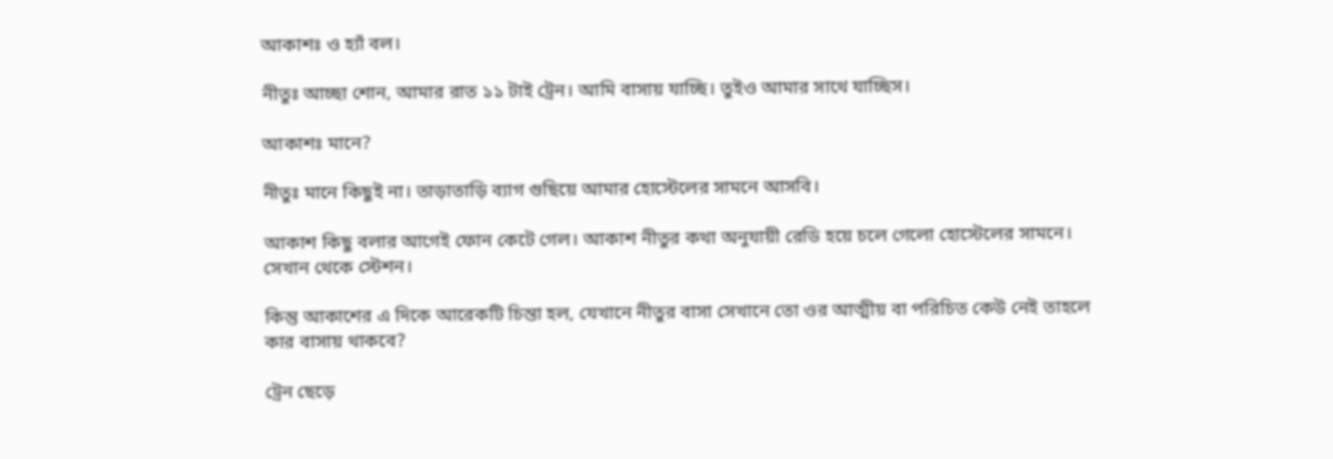আকাশঃ ও হ্যাঁ বল।

নীতুঃ আচ্ছা শোন, আমার রাত ১১ টাই ট্রেন। আমি বাসায় যাচ্ছি। তুইও আমার সাথে যাচ্ছিস।

আকাশঃ মানে?

নীতুঃ মানে কিছুই না। তাড়াতাড়ি ব্যাগ গুছিয়ে আমার হোস্টেলের সামনে আসবি।

আকাশ কিছু বলার আগেই ফোন কেটে গেল। আকাশ নীতুর কথা অনুযায়ী রেডি হয়ে চলে গেলো হোস্টেলের সামনে। সেখান থেকে স্টেশন।

কিন্তু আকাশের এ দিকে আরেকটি চিন্তা হল, যেখানে নীতুর বাসা সেখানে তো ওর আত্মীয় বা পরিচিত কেউ নেই তাহলে কার বাসায় থাকবে?

ট্রেন ছেড়ে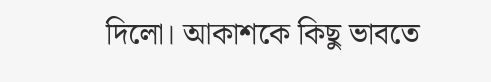দিলো। আকাশকে কিছু ভাবতে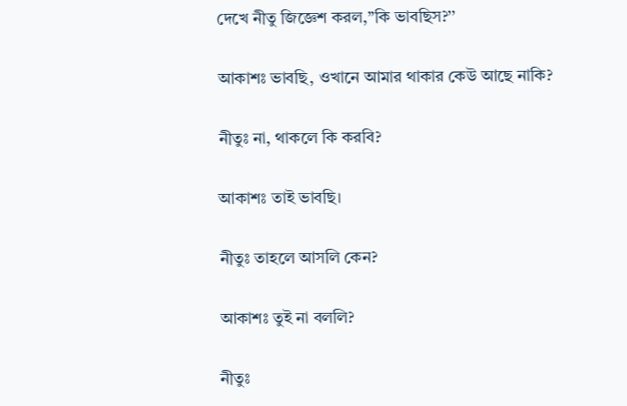দেখে নীতু জিজ্ঞেশ করল,’’কি ভাবছিস?’’

আকাশঃ ভাবছি, ওখানে আমার থাকার কেউ আছে নাকি?

নীতুঃ না, থাকলে কি করবি?

আকাশঃ তাই ভাবছি।

নীতুঃ তাহলে আসলি কেন?

আকাশঃ তুই না বললি?

নীতুঃ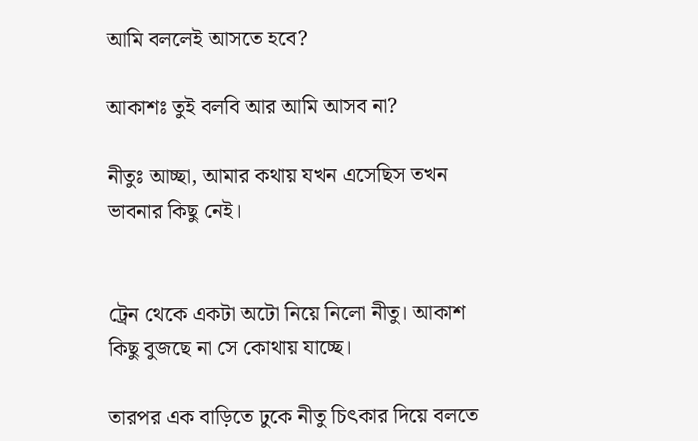আমি বললেই আসতে হবে?

আকাশঃ তুই বলবি আর আমি আসব না?

নীতুঃ আচ্ছা, আমার কথায় যখন এসেছিস তখন ভাবনার কিছু নেই।


ট্রেন থেকে একটা অটো নিয়ে নিলো নীতু। আকাশ কিছু বুজছে না সে কোথায় যাচ্ছে।

তারপর এক বাড়িতে ঢুকে নীতু চিৎকার দিয়ে বলতে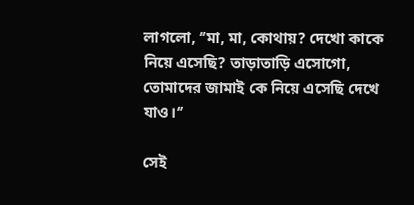লাগলো, ‘’মা, মা, কোথায়? দেখো কাকে নিয়ে এসেছি? তাড়াতাড়ি এসোগো, তোমাদের জামাই কে নিয়ে এসেছি দেখে যাও।‘’

সেই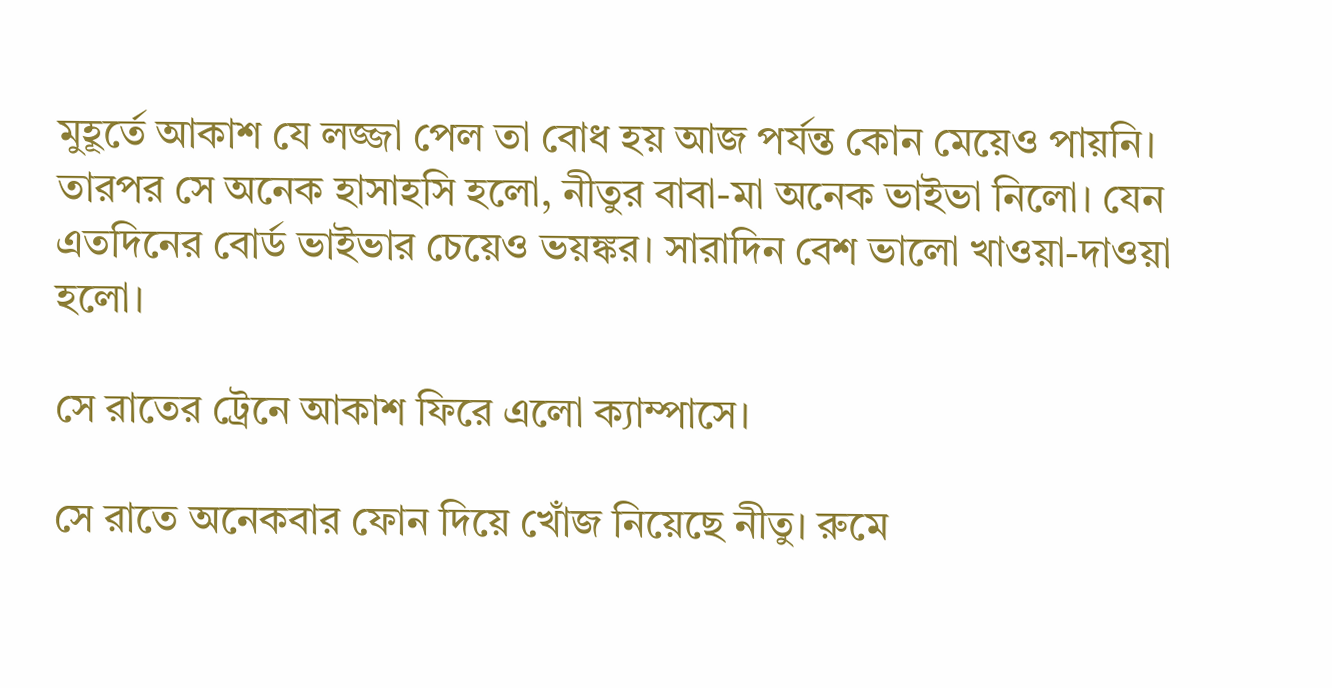মুহূর্তে আকাশ যে লজ্জা পেল তা বোধ হয় আজ পর্যন্ত কোন মেয়েও পায়নি।
তারপর সে অনেক হাসাহসি হলো, নীতুর বাবা-মা অনেক ভাইভা নিলো। যেন এতদিনের বোর্ড ভাইভার চেয়েও ভয়ঙ্কর। সারাদিন বেশ ভালো খাওয়া-দাওয়া হলো।

সে রাতের ট্রেনে আকাশ ফিরে এলো ক্যাম্পাসে।

সে রাতে অনেকবার ফোন দিয়ে খোঁজ নিয়েছে নীতু। রুমে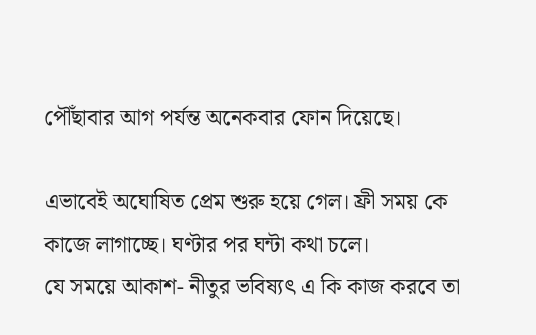পৌঁছাবার আগ পর্যন্ত অনেকবার ফোন দিয়েছে।

এভাবেই অঘোষিত প্রেম শুরু হয়ে গেল। ফ্রী সময় কে কাজে লাগাচ্ছে। ঘণ্টার পর ঘন্টা কথা চলে।
যে সময়ে আকাশ- নীতুর ভবিষ্যৎ এ কি কাজ করবে তা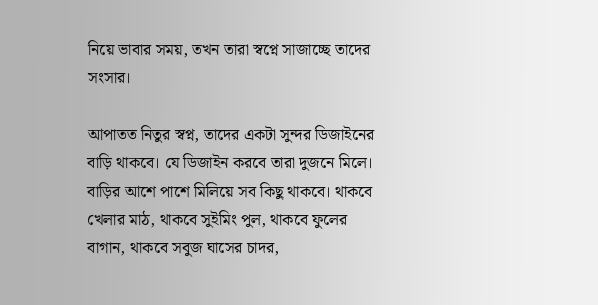নিয়ে ভাবার সময়, তখন তারা স্বপ্নে সাজাচ্ছে তাদের সংসার।

আপাতত নিতুর স্বপ্ন, তাদের একটা সুন্দর ডিজাইনের বাড়ি থাকবে। যে ডিজাইন করবে তারা দুজনে মিলে। বাড়ির আশে পাশে মিলিয়ে সব কিছু থাকবে। থাকবে খেলার মাঠ, থাকবে সুইমিং পুল, থাকবে ফুলের বাগান, থাকবে সবুজ ঘাসের চাদর,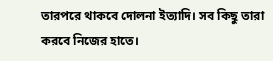তারপরে থাকবে দোলনা ইত্যাদি। সব কিছু তারা করবে নিজের হাতে।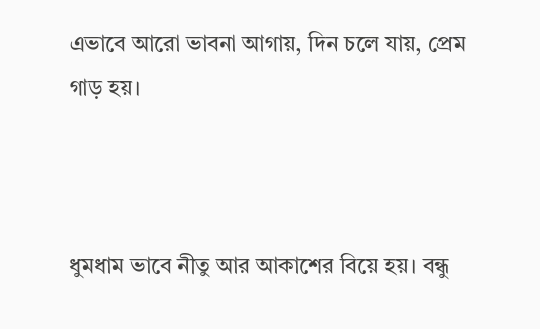এভাবে আরো ভাবনা আগায়, দিন চলে যায়, প্রেম গাড় হয়।



ধুমধাম ভাবে নীতু আর আকাশের বিয়ে হয়। বন্ধু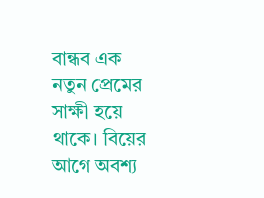বান্ধব এক নতুন প্রেমের সাক্ষী হয়ে থাকে। বিয়ের আগে অবশ্য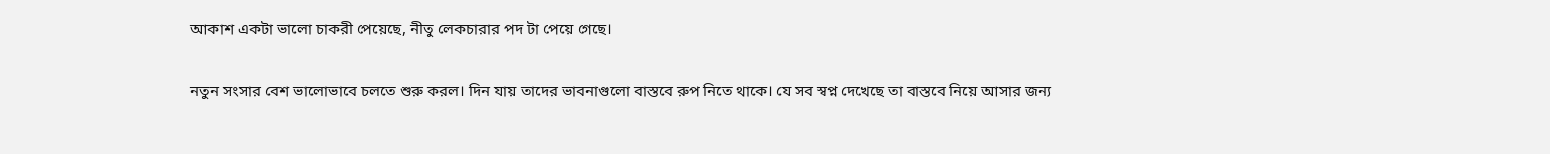আকাশ একটা ভালো চাকরী পেয়েছে, নীতু লেকচারার পদ টা পেয়ে গেছে।

নতুন সংসার বেশ ভালোভাবে চলতে শুরু করল। দিন যায় তাদের ভাবনাগুলো বাস্তবে রুপ নিতে থাকে। যে সব স্বপ্ন দেখেছে তা বাস্তবে নিয়ে আসার জন্য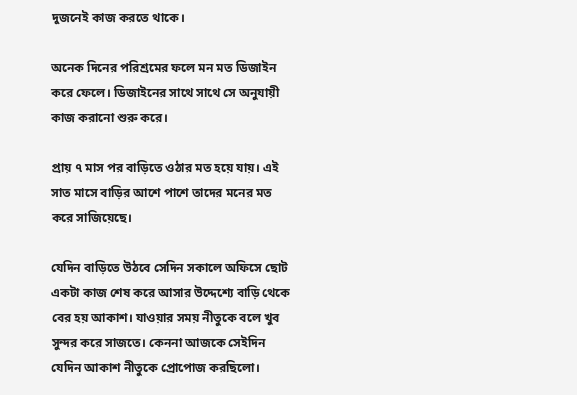দুজনেই কাজ করতে থাকে।

অনেক দিনের পরিশ্রমের ফলে মন মত ডিজাইন করে ফেলে। ডিজাইনের সাথে সাথে সে অনুযায়ী কাজ করানো শুরু করে।

প্রায় ৭ মাস পর বাড়িতে ওঠার মত হয়ে যায়। এই সাত মাসে বাড়ির আশে পাশে তাদের মনের মত করে সাজিয়েছে।

যেদিন বাড়িতে উঠবে সেদিন সকালে অফিসে ছোট একটা কাজ শেষ করে আসার উদ্দেশ্যে বাড়ি থেকে বের হয় আকাশ। যাওয়ার সময় নীতুকে বলে খুব সুন্দর করে সাজতে। কেননা আজকে সেইদিন যেদিন আকাশ নীতুকে প্রোপোজ করছিলো।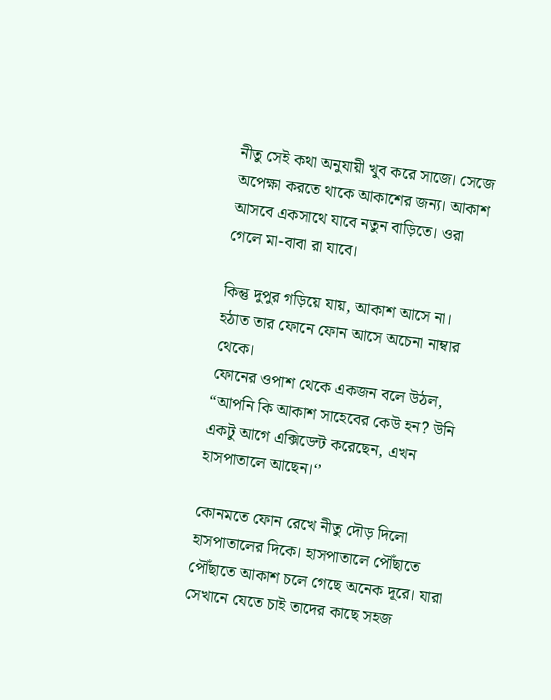নীতু সেই কথা অনুযায়ী খুব করে সাজে। সেজে অপেক্ষা করতে থাকে আকাশের জন্য। আকাশ আসবে একসাথে যাবে নতুন বাড়িতে। ওরা গেলে মা-বাবা রা যাবে।

কিন্তু দুপুর গড়িয়ে যায়, আকাশ আসে না। হঠাত তার ফোনে ফোন আসে অচেনা নাম্বার থেকে।
ফোনের ওপাশ থেকে একজন বলে উঠল, “আপনি কি আকাশ সাহেবের কেউ হন? উনি একটু আগে এক্সিডেন্ট করেছেন, এখন হাসপাতালে আছেন।‘’

কোনমতে ফোন রেখে নীতু দৌড় দিলো হাসপাতালের দিকে। হাসপাতালে পৌঁছাতে পৌঁছাতে আকাশ চলে গেছে অনেক দূরে। যারা সেখানে যেতে চাই তাদের কাছে সহজ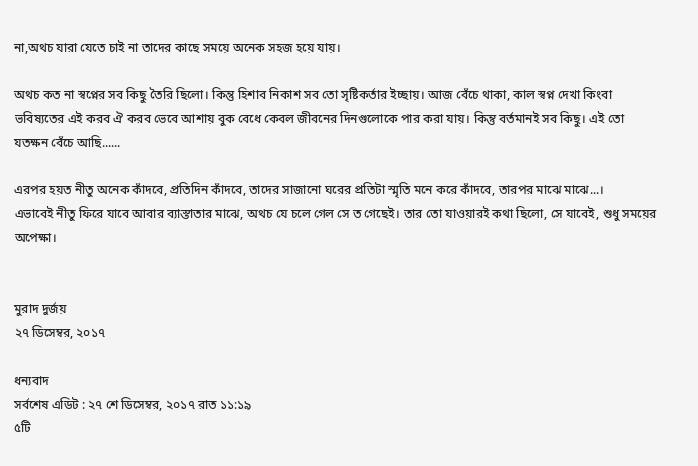না,অথচ যারা যেতে চাই না তাদের কাছে সময়ে অনেক সহজ হয়ে যায়।

অথচ কত না স্বপ্নের সব কিছু তৈরি ছিলো। কিন্তু হিশাব নিকাশ সব তো সৃষ্টিকর্তার ইচ্ছায়। আজ বেঁচে থাকা, কাল স্বপ্ন দেখা কিংবা ভবিষ্যতের এই করব ঐ করব ভেবে আশায় বুক বেধে কেবল জীবনের দিনগুলোকে পার করা যায়। কিন্তু বর্তমানই সব কিছু। এই তো যতক্ষন বেঁচে আছি......

এরপর হয়ত নীতু অনেক কাঁদবে, প্রতিদিন কাঁদবে, তাদের সাজানো ঘরের প্রতিটা স্মৃতি মনে করে কাঁদবে, তারপর মাঝে মাঝে...।
এভাবেই নীতু ফিরে যাবে আবার ব্যাস্তাতার মাঝে, অথচ যে চলে গেল সে ত গেছেই। তার তো যাওয়ারই কথা ছিলো, সে যাবেই, শুধু সময়ের অপেক্ষা।


মুরাদ দুর্জয়
২৭ ডিসেম্বর, ২০১৭

ধন্যবাদ
সর্বশেষ এডিট : ২৭ শে ডিসেম্বর, ২০১৭ রাত ১১:১৯
৫টি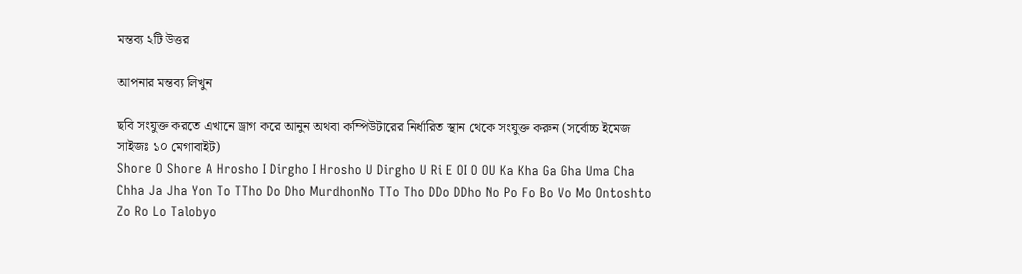মন্তব্য ২টি উত্তর

আপনার মন্তব্য লিখুন

ছবি সংযুক্ত করতে এখানে ড্রাগ করে আনুন অথবা কম্পিউটারের নির্ধারিত স্থান থেকে সংযুক্ত করুন (সর্বোচ্চ ইমেজ সাইজঃ ১০ মেগাবাইট)
Shore O Shore A Hrosho I Dirgho I Hrosho U Dirgho U Ri E OI O OU Ka Kha Ga Gha Uma Cha Chha Ja Jha Yon To TTho Do Dho MurdhonNo TTo Tho DDo DDho No Po Fo Bo Vo Mo Ontoshto Zo Ro Lo Talobyo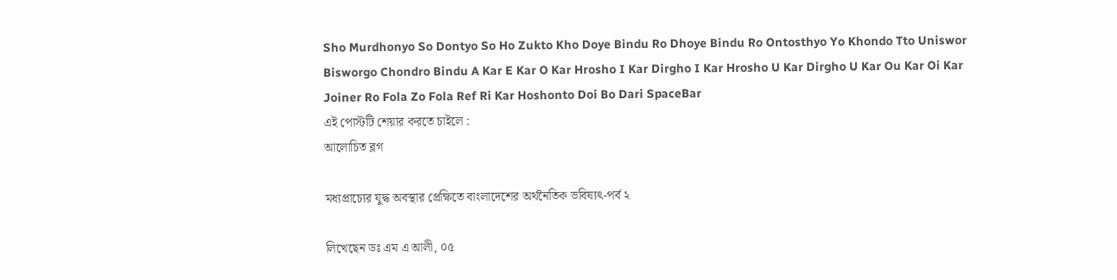Sho Murdhonyo So Dontyo So Ho Zukto Kho Doye Bindu Ro Dhoye Bindu Ro Ontosthyo Yo Khondo Tto Uniswor Bisworgo Chondro Bindu A Kar E Kar O Kar Hrosho I Kar Dirgho I Kar Hrosho U Kar Dirgho U Kar Ou Kar Oi Kar Joiner Ro Fola Zo Fola Ref Ri Kar Hoshonto Doi Bo Dari SpaceBar
এই পোস্টটি শেয়ার করতে চাইলে :
আলোচিত ব্লগ

মধ্যপ্রাচ্যের যুদ্ধ অবস্থার প্রেক্ষিতে বাংলাদেশের অর্থনৈতিক ভবিষ্যৎ-পর্ব ২

লিখেছেন ডঃ এম এ আলী, ০৫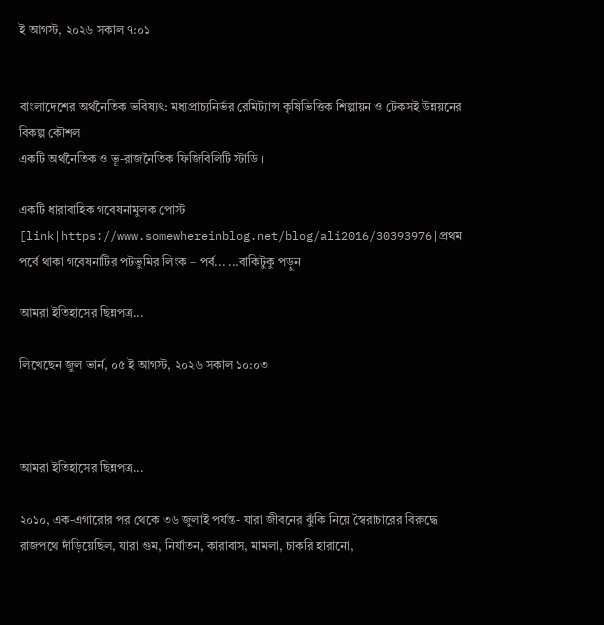ই আগস্ট, ২০২৬ সকাল ৭:০১


বাংলাদেশের অর্থনৈতিক ভবিষ্যৎ: মধ্যপ্রাচ্যনির্ভর রেমিট্যান্স কৃষিভিত্তিক শিল্পায়ন ও টেকসই উন্নয়নের বিকল্প কৌশল
একটি অর্থনৈতিক ও ভূ-রাজনৈতিক ফিজিবিলিটি স্টাডি ।

একটি ধারাবাহিক গবেষনামুলক পোস্ট
[link|https://www.somewhereinblog.net/blog/ali2016/30393976|প্রথম পর্বে থাকা গবেষনাটির পটভুমির লিংক – পর্ব... ...বাকিটুকু পড়ুন

আমরা ইতিহাসের ছিন্নপত্র...

লিখেছেন জুল ভার্ন, ০৫ ই আগস্ট, ২০২৬ সকাল ১০:০৩



আমরা ইতিহাসের ছিন্নপত্র...

২০১০, এক-এগারোর পর থেকে ৩৬ জুলাই পর্যন্ত- যারা জীবনের ঝুঁকি নিয়ে স্বৈরাচারের বিরুদ্ধে রাজপথে দাঁড়িয়েছিল, যারা গুম, নির্যাতন, কারাবাস, মামলা, চাকরি হারানো,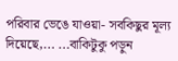পরিবার ভেঙে যাওয়া- সবকিছুর মূল্য দিয়েছে,... ...বাকিটুকু পড়ুন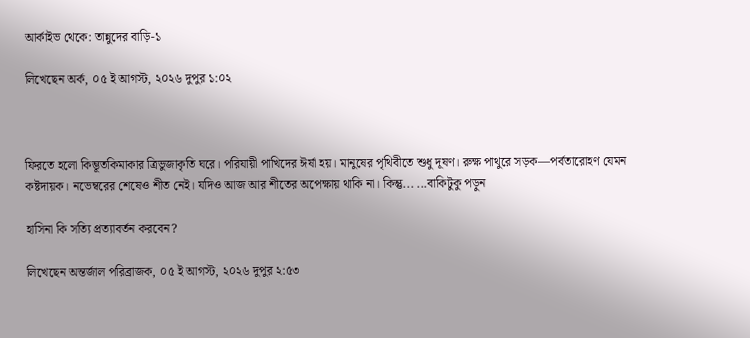আর্কাইভ থেকে: তান্নুদের বাড়ি-১

লিখেছেন অর্ক, ০৫ ই আগস্ট, ২০২৬ দুপুর ১:০২



ফিরতে হলো কিম্ভূতকিমাকার ত্রিভুজাকৃতি ঘরে। পরিযায়ী পাখিদের ঈর্ষা হয়। মানুষের পৃথিবীতে শুধু দূষণ। রুক্ষ পাথুরে সড়ক—পর্বতারোহণ যেমন কষ্টদায়ক। নভেম্বরের শেষেও শীত নেই। যদিও আজ আর শীতের অপেক্ষায় থাকি না। কিন্তু... ...বাকিটুকু পড়ুন

হাসিনা কি সত্যি প্রত্যাবর্তন করবেন?

লিখেছেন অন্তর্জাল পরিব্রাজক, ০৫ ই আগস্ট, ২০২৬ দুপুর ২:৫৩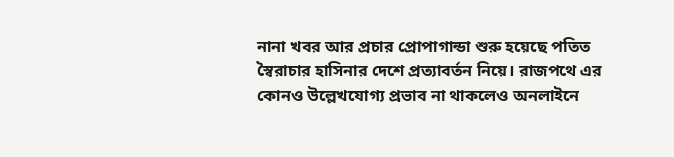নানা খবর আর প্রচার প্রোপাগান্ডা শুরু হয়েছে পতিত স্বৈরাচার হাসিনার দেশে প্রত্যাবর্তন নিয়ে। রাজপথে এর কোনও উল্লেখযোগ্য প্রভাব না থাকলেও অনলাইনে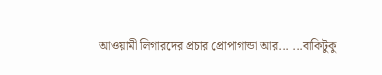আওয়ামী লিগারদের প্রচার প্রোপাগান্ডা আর... ...বাকিটুকু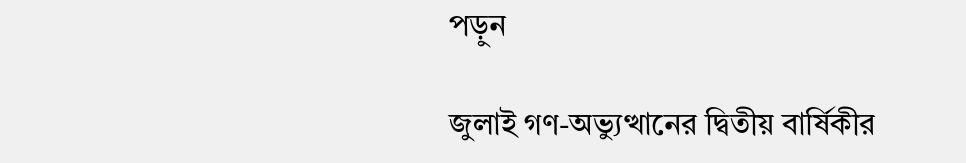পড়ুন

জুলাই গণ-অভ্যুত্থানের দ্বিতীয় বার্ষিকীর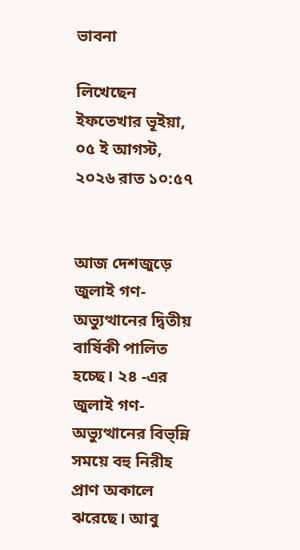ভাবনা

লিখেছেন ইফতেখার ভূইয়া, ০৫ ই আগস্ট, ২০২৬ রাত ১০:৫৭


আজ দেশজুড়ে জুলাই গণ-অভ্যুত্থানের দ্বিতীয় বার্ষিকী পালিত হচ্ছে। ২৪ -এর জুলাই গণ-অভ্যুত্থানের বিভ্ন্নি সময়ে বহু নিরীহ প্রাণ অকালে ঝরেছে। আবু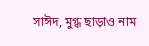সাঈদ, মুগ্ধ ছাড়াও নাম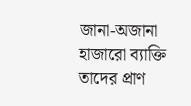জানা-অজানা হাজারো ব্যাক্তি তাদের প্রাণ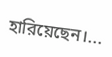হারিয়েছেন।...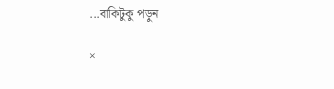...বাকিটুকু পড়ুন

×